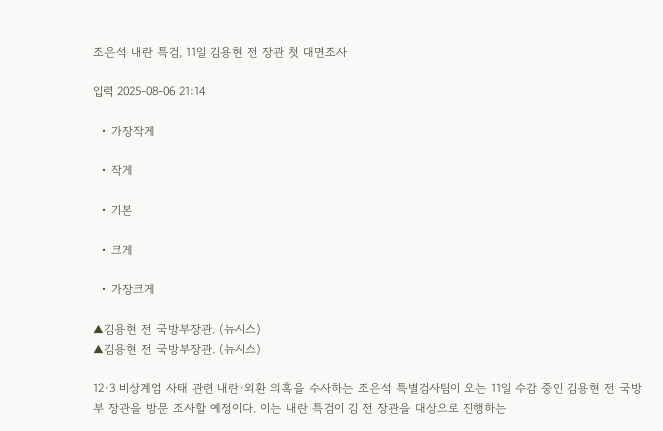조은석 내란 특검, 11일 김용현 전 장관 첫 대면조사

입력 2025-08-06 21:14

  • 가장작게

  • 작게

  • 기본

  • 크게

  • 가장크게

▲김용현 전 국방부장관. (뉴시스)
▲김용현 전 국방부장관. (뉴시스)

12·3 비상계엄 사태 관련 내란·외환 의혹을 수사하는 조은석 특별검사팀이 오는 11일 수감 중인 김용현 전 국방부 장관을 방문 조사할 예정이다. 이는 내란 특검이 김 전 장관을 대상으로 진행하는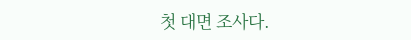첫 대면 조사다.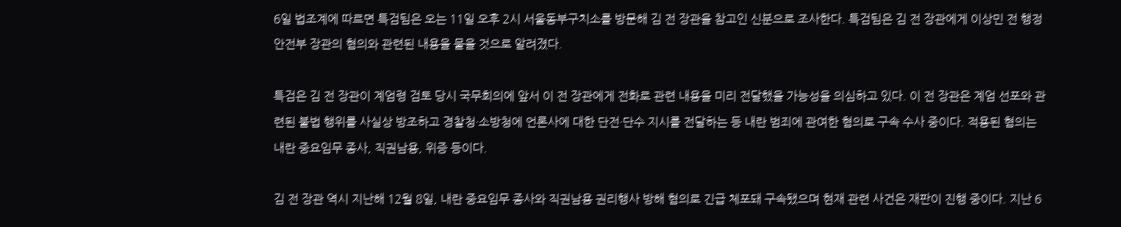6일 법조계에 따르면 특검팀은 오는 11일 오후 2시 서울동부구치소를 방문해 김 전 장관을 참고인 신분으로 조사한다. 특검팀은 김 전 장관에게 이상민 전 행정안전부 장관의 혐의와 관련된 내용을 물을 것으로 알려졌다.

특검은 김 전 장관이 계엄령 검토 당시 국무회의에 앞서 이 전 장관에게 전화로 관련 내용을 미리 전달했을 가능성을 의심하고 있다. 이 전 장관은 계엄 선포와 관련된 불법 행위를 사실상 방조하고 경찰청·소방청에 언론사에 대한 단전·단수 지시를 전달하는 등 내란 범죄에 관여한 혐의로 구속 수사 중이다. 적용된 혐의는 내란 중요임무 종사, 직권남용, 위증 등이다.

김 전 장관 역시 지난해 12월 8일, 내란 중요임무 종사와 직권남용 권리행사 방해 혐의로 긴급 체포돼 구속됐으며 현재 관련 사건은 재판이 진행 중이다. 지난 6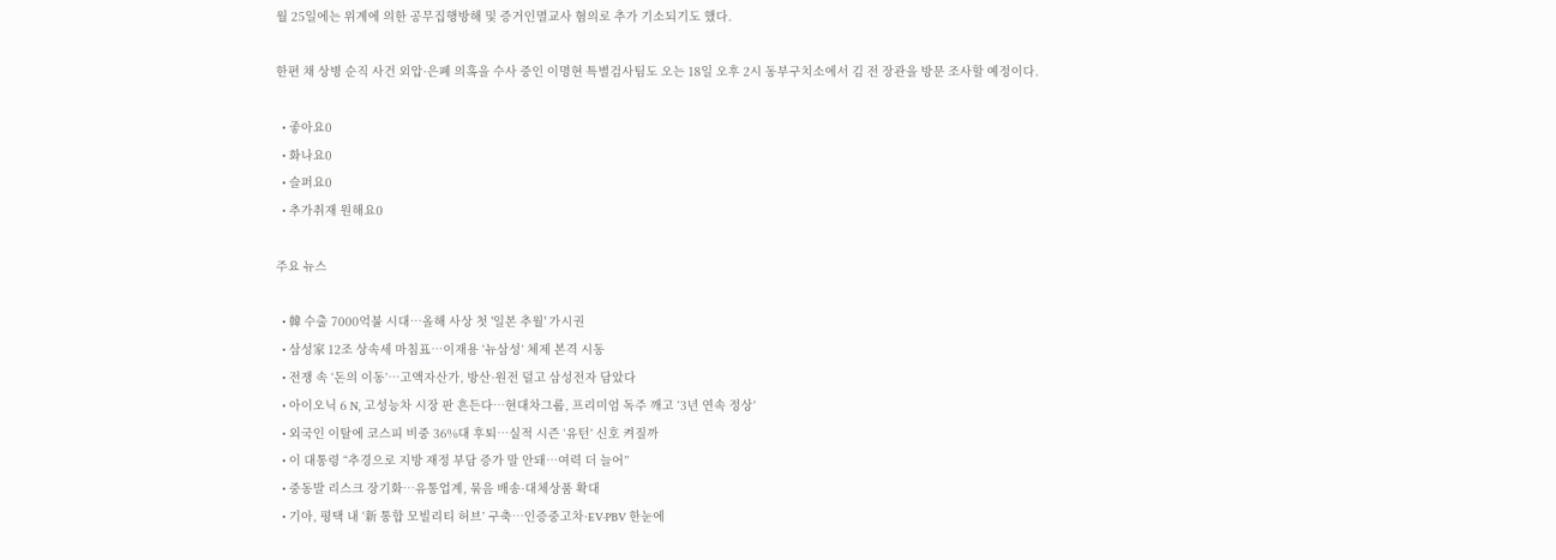월 25일에는 위계에 의한 공무집행방해 및 증거인멸교사 혐의로 추가 기소되기도 했다.

한편 채 상병 순직 사건 외압·은폐 의혹을 수사 중인 이명현 특별검사팀도 오는 18일 오후 2시 동부구치소에서 김 전 장관을 방문 조사할 예정이다.

  • 좋아요0
  • 화나요0
  • 슬퍼요0
  • 추가취재 원해요0

주요 뉴스

  • 韓 수출 7000억불 시대⋯올해 사상 첫 '일본 추월' 가시권
  • 삼성家 12조 상속세 마침표…이재용 ‘뉴삼성’ 체제 본격 시동
  • 전쟁 속 ‘돈의 이동’…고액자산가, 방산·원전 덜고 삼성전자 담았다
  • 아이오닉 6 N, 고성능차 시장 판 흔든다…현대차그룹, 프리미엄 독주 깨고 ‘3년 연속 정상’
  • 외국인 이탈에 코스피 비중 36%대 후퇴…실적 시즌 ‘유턴’ 신호 켜질까
  • 이 대통령 “추경으로 지방 재정 부담 증가 말 안돼…여력 더 늘어”
  • 중동발 리스크 장기화…유통업계, 묶음 배송·대체상품 확대
  • 기아, 평택 내 ‘新 통합 모빌리티 허브’ 구축…인증중고차·EV·PBV 한눈에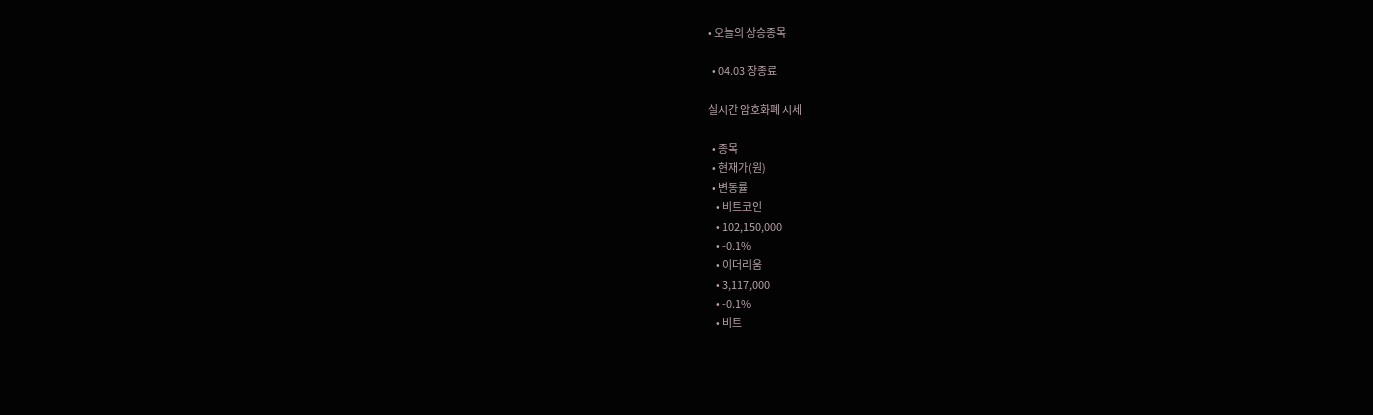• 오늘의 상승종목

  • 04.03 장종료

실시간 암호화폐 시세

  • 종목
  • 현재가(원)
  • 변동률
    • 비트코인
    • 102,150,000
    • -0.1%
    • 이더리움
    • 3,117,000
    • -0.1%
    • 비트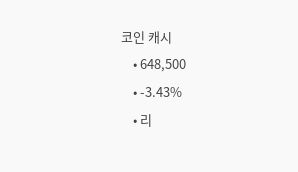코인 캐시
    • 648,500
    • -3.43%
    • 리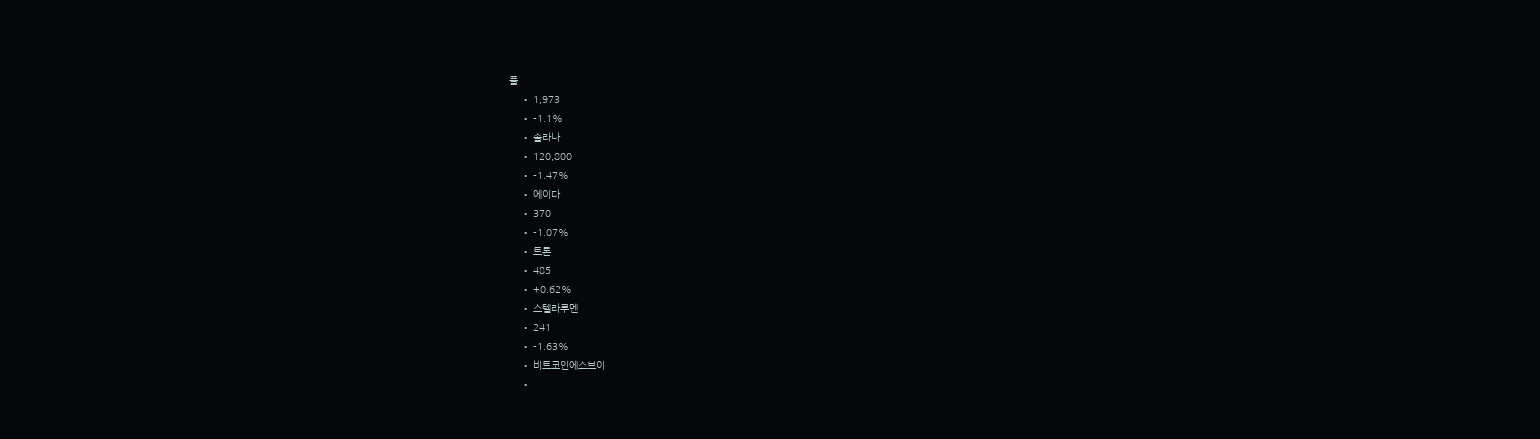플
    • 1,973
    • -1.1%
    • 솔라나
    • 120,800
    • -1.47%
    • 에이다
    • 370
    • -1.07%
    • 트론
    • 485
    • +0.62%
    • 스텔라루멘
    • 241
    • -1.63%
    • 비트코인에스브이
    •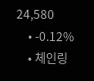24,580
    • -0.12%
    • 체인링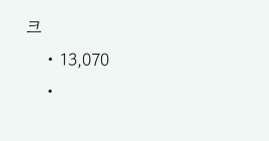크
    • 13,070
    •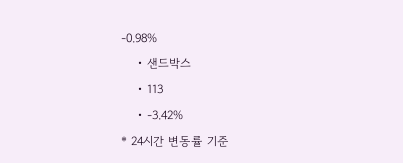-0.98%
    • 샌드박스
    • 113
    • -3.42%
* 24시간 변동률 기준